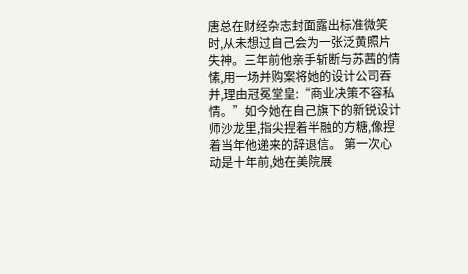唐总在财经杂志封面露出标准微笑时,从未想过自己会为一张泛黄照片失神。三年前他亲手斩断与苏茜的情愫,用一场并购案将她的设计公司吞并,理由冠冕堂皇:“商业决策不容私情。”如今她在自己旗下的新锐设计师沙龙里,指尖捏着半融的方糖,像捏着当年他递来的辞退信。 第一次心动是十年前,她在美院展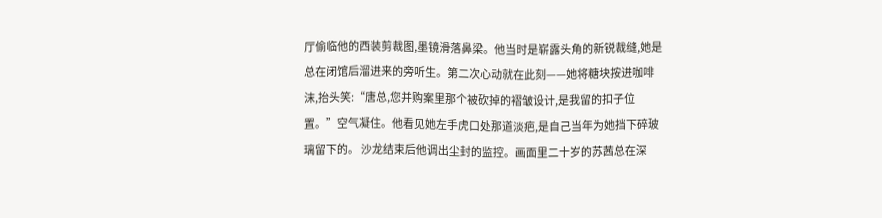厅偷临他的西装剪裁图,墨镜滑落鼻梁。他当时是崭露头角的新锐裁缝,她是总在闭馆后溜进来的旁听生。第二次心动就在此刻——她将糖块按进咖啡沫,抬头笑:“唐总,您并购案里那个被砍掉的褶皱设计,是我留的扣子位置。”空气凝住。他看见她左手虎口处那道淡疤,是自己当年为她挡下碎玻璃留下的。 沙龙结束后他调出尘封的监控。画面里二十岁的苏茜总在深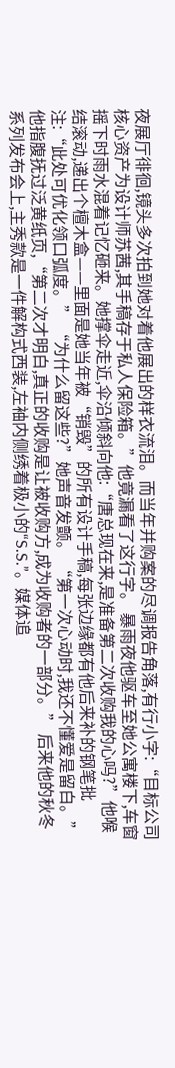夜展厅徘徊,镜头多次拍到她对着他展出的样衣流泪。而当年并购案的尽调报告角落,有行小字:“目标公司核心资产为设计师苏茜,其手稿存于私人保险箱。”他竟漏看了这行字。 暴雨夜他驱车至她公寓楼下,车窗摇下时雨水混着记忆砸来。她撑伞走近,伞沿倾斜向他:“唐总现在来,是准备第二次收购我的心吗?”他喉结滚动,递出个檀木盒——里面是她当年被“销毁”的所有设计手稿,每张边缘都有他后来补的钢笔批注:“此处可优化领口弧度。” “为什么留这些?”她声音发颤。 “第一次心动时,我还不懂爱是留白。”他指腹抚过泛黄纸页,“第二次才明白,真正的收购是让被收购方,成为收购者的一部分。” 后来他的秋冬系列发布会上,主秀款是一件解构式西装,左袖内侧绣着极小的“S.S.”。媒体追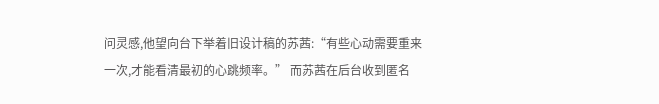问灵感,他望向台下举着旧设计稿的苏茜:“有些心动需要重来一次,才能看清最初的心跳频率。” 而苏茜在后台收到匿名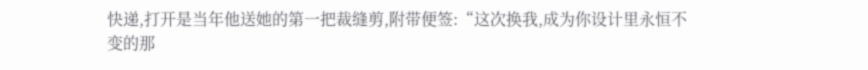快递,打开是当年他送她的第一把裁缝剪,附带便签:“这次换我,成为你设计里永恒不变的那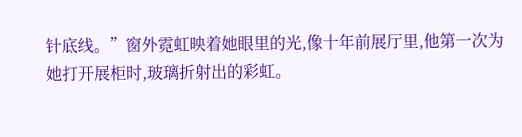针底线。”窗外霓虹映着她眼里的光,像十年前展厅里,他第一次为她打开展柜时,玻璃折射出的彩虹。